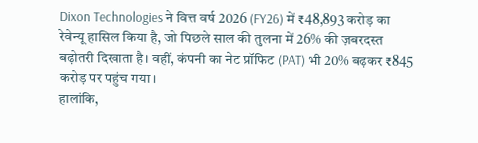Dixon Technologies ने वित्त वर्ष 2026 (FY26) में ₹48,893 करोड़ का रेवेन्यू हासिल किया है, जो पिछले साल की तुलना में 26% की ज़बरदस्त बढ़ोतरी दिखाता है। वहीं, कंपनी का नेट प्रॉफिट (PAT) भी 20% बढ़कर ₹845 करोड़ पर पहुंच गया।
हालांकि,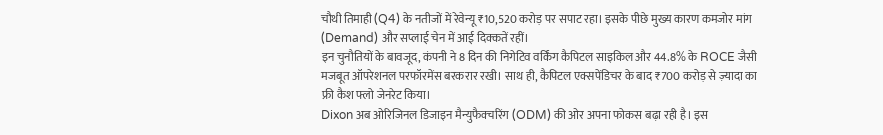चौथी तिमाही (Q4) के नतीजों में रेवेन्यू ₹10,520 करोड़ पर सपाट रहा। इसके पीछे मुख्य कारण कमजोर मांग (Demand) और सप्लाई चेन में आई दिक्कतें रहीं।
इन चुनौतियों के बावजूद, कंपनी ने 8 दिन की निगेटिव वर्किंग कैपिटल साइकिल और 44.8% के ROCE जैसी मजबूत ऑपरेशनल परफॉरमेंस बरकरार रखी। साथ ही, कैपिटल एक्सपेंडिचर के बाद ₹700 करोड़ से ज़्यादा का फ्री कैश फ्लो जेनरेट किया।
Dixon अब ओरिजिनल डिजाइन मैन्युफैक्चरिंग (ODM) की ओर अपना फोकस बढ़ा रही है। इस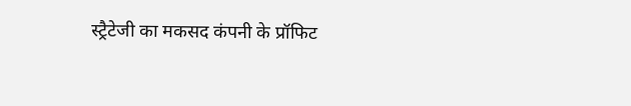स्ट्रैटेजी का मकसद कंपनी के प्रॉफिट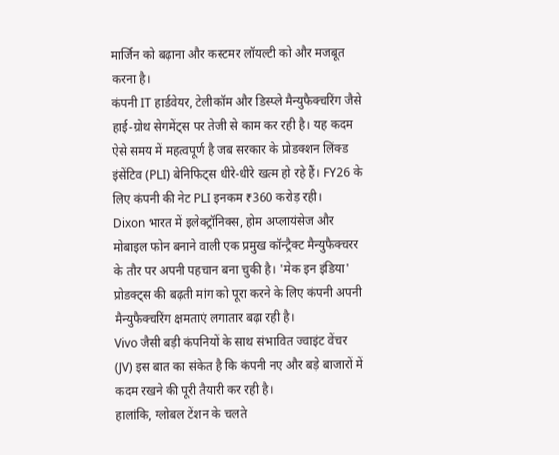मार्जिन को बढ़ाना और कस्टमर लॉयल्टी को और मजबूत करना है।
कंपनी IT हार्डवेयर, टेलीकॉम और डिस्प्ले मैन्युफैक्चरिंग जैसे हाई-ग्रोथ सेगमेंट्स पर तेजी से काम कर रही है। यह कदम ऐसे समय में महत्वपूर्ण है जब सरकार के प्रोडक्शन लिंक्ड इंसेंटिव (PLI) बेनिफिट्स धीरे-धीरे खत्म हो रहे हैं। FY26 के लिए कंपनी की नेट PLI इनकम ₹360 करोड़ रही।
Dixon भारत में इलेक्ट्रॉनिक्स, होम अप्लायंसेज और मोबाइल फोन बनाने वाली एक प्रमुख कॉन्ट्रैक्ट मैन्युफैक्चरर के तौर पर अपनी पहचान बना चुकी है। 'मेक इन इंडिया' प्रोडक्ट्स की बढ़ती मांग को पूरा करने के लिए कंपनी अपनी मैन्युफैक्चरिंग क्षमताएं लगातार बढ़ा रही है।
Vivo जैसी बड़ी कंपनियों के साथ संभावित ज्वाइंट वेंचर (JV) इस बात का संकेत है कि कंपनी नए और बड़े बाजारों में कदम रखने की पूरी तैयारी कर रही है।
हालांकि, ग्लोबल टेंशन के चलते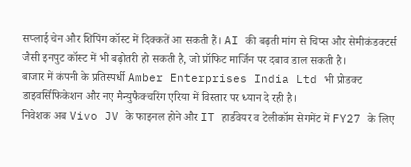सप्लाई चेन और शिपिंग कॉस्ट में दिक्कतें आ सकती हैं। AI की बढ़ती मांग से चिप्स और सेमीकंडक्टर्स जैसी इनपुट कॉस्ट में भी बढ़ोतरी हो सकती है, जो प्रॉफिट मार्जिन पर दबाव डाल सकती है।
बाजार में कंपनी के प्रतिस्पर्धी Amber Enterprises India Ltd भी प्रोडक्ट डाइवर्सिफिकेशन और नए मैन्युफैक्चरिंग एरिया में विस्तार पर ध्यान दे रही है।
निवेशक अब Vivo JV के फाइनल होने और IT हार्डवेयर व टेलीकॉम सेगमेंट में FY27 के लिए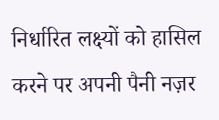निर्धारित लक्ष्यों को हासिल करने पर अपनी पैनी नज़र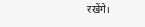रखेंगे।